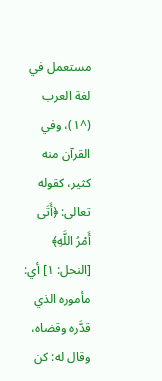مستعمل في لغة العرب (^١)، وفي القرآن منه كثير، كقوله تعالى: ﴿أَتَى أَمْرُ اللَّهِ﴾ [النحل: ١] أي: مأموره الذي قدَّره وقضاه، وقال له: كن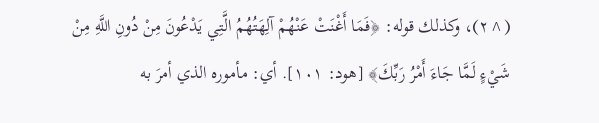(^٢)، وكذلك قوله: ﴿فَمَا أَغْنَتْ عَنْهُمْ آلِهَتُهُمُ الَّتِي يَدْعُونَ مِنْ دُونِ اللَّهِ مِنْ شَيْءٍ لَمَّا جَاءَ أَمْرُ رَبِّكَ﴾ [هود: ١٠١]. أي: مأموره الذي أمرَ به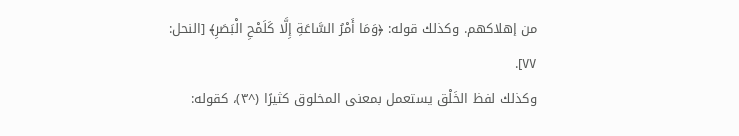من إهلاكهم. وكذلك قوله: ﴿وَمَا أَمْرُ السَّاعَةِ إِلَّا كَلَمْحِ الْبَصَرِ﴾ [النحل: ٧٧].
وكذلك لفظ الخَلْق يستعمل بمعنى المخلوق كثيرًا (^٣)، كقوله: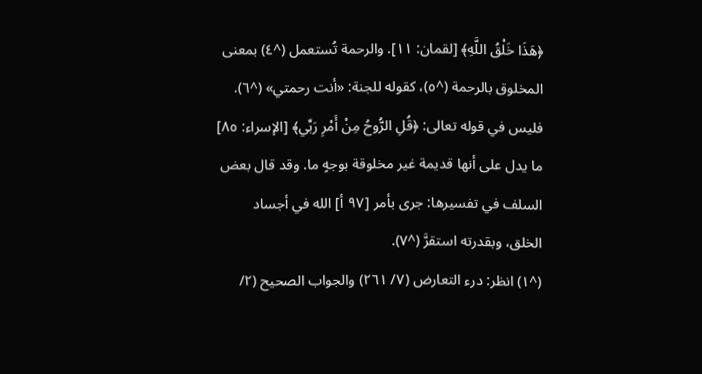﴿هَذَا خَلْقُ اللَّهِ﴾ [لقمان: ١١]. والرحمة تُستعمل (^٤) بمعنى المخلوق بالرحمة (^٥)، كقوله للجنة: «أنت رحمتي» (^٦).
فليس في قوله تعالى: ﴿قُلِ الرُّوحُ مِنْ أَمْرِ رَبِّي﴾ [الإسراء: ٨٥] ما يدل على أنها قديمة غير مخلوقة بوجهٍ ما. وقد قال بعض السلف في تفسيرها: جرى بأمر [٩٧ أ] الله في أجساد الخلق، وبقدرته استقرَّ (^٧).
(^١) انظر: درء التعارض (٧/ ٢٦١) والجواب الصحيح (٢/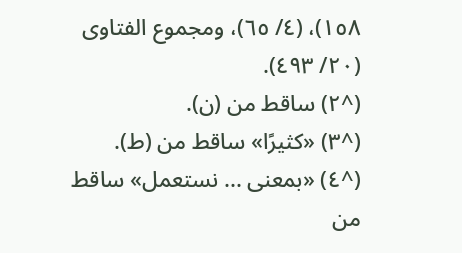١٥٨)، (٤/ ٦٥)، ومجموع الفتاوى (٢٠/ ٤٩٣).
(^٢) ساقط من (ن).
(^٣) «كثيرًا» ساقط من (ط).
(^٤) «بمعنى ... نستعمل» ساقط من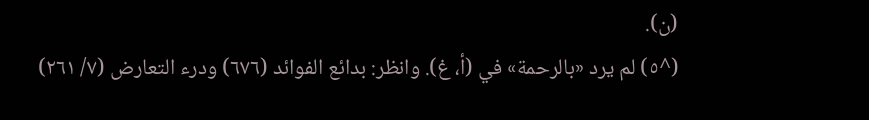(ن).
(^٥) لم يرد «بالرحمة» في (أ، غ). وانظر: بدائع الفوائد (٦٧٦) ودرء التعارض (٧/ ٢٦١)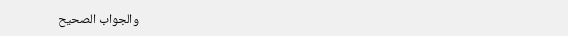والجواب الصحيح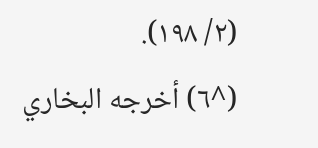(٢/ ١٩٨).
(^٦) أخرجه البخاري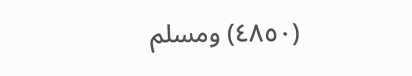(٤٨٥٠) ومسلم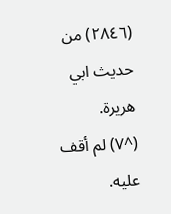(٢٨٤٦) من حديث ابي هريرة.
(^٧) لم أقف عليه.